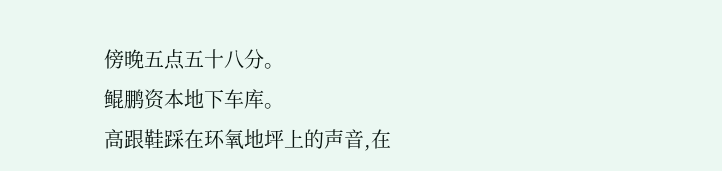傍晚五点五十八分。
鲲鹏资本地下车库。
高跟鞋踩在环氧地坪上的声音,在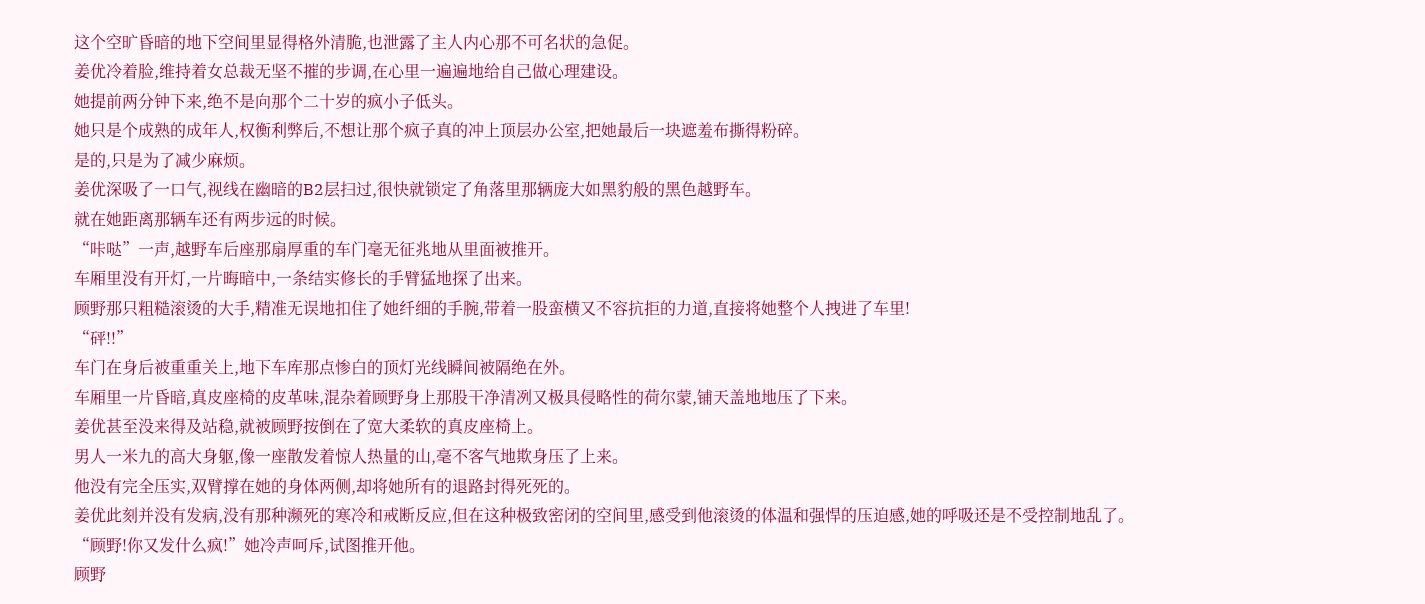这个空旷昏暗的地下空间里显得格外清脆,也泄露了主人内心那不可名状的急促。
姜优冷着脸,维持着女总裁无坚不摧的步调,在心里一遍遍地给自己做心理建设。
她提前两分钟下来,绝不是向那个二十岁的疯小子低头。
她只是个成熟的成年人,权衡利弊后,不想让那个疯子真的冲上顶层办公室,把她最后一块遮羞布撕得粉碎。
是的,只是为了减少麻烦。
姜优深吸了一口气,视线在幽暗的B2层扫过,很快就锁定了角落里那辆庞大如黑豹般的黑色越野车。
就在她距离那辆车还有两步远的时候。
“咔哒”一声,越野车后座那扇厚重的车门毫无征兆地从里面被推开。
车厢里没有开灯,一片晦暗中,一条结实修长的手臂猛地探了出来。
顾野那只粗糙滚烫的大手,精准无误地扣住了她纤细的手腕,带着一股蛮横又不容抗拒的力道,直接将她整个人拽进了车里!
“砰!!”
车门在身后被重重关上,地下车库那点惨白的顶灯光线瞬间被隔绝在外。
车厢里一片昏暗,真皮座椅的皮革味,混杂着顾野身上那股干净清冽又极具侵略性的荷尔蒙,铺天盖地地压了下来。
姜优甚至没来得及站稳,就被顾野按倒在了宽大柔软的真皮座椅上。
男人一米九的高大身躯,像一座散发着惊人热量的山,毫不客气地欺身压了上来。
他没有完全压实,双臂撑在她的身体两侧,却将她所有的退路封得死死的。
姜优此刻并没有发病,没有那种濒死的寒冷和戒断反应,但在这种极致密闭的空间里,感受到他滚烫的体温和强悍的压迫感,她的呼吸还是不受控制地乱了。
“顾野!你又发什么疯!”她冷声呵斥,试图推开他。
顾野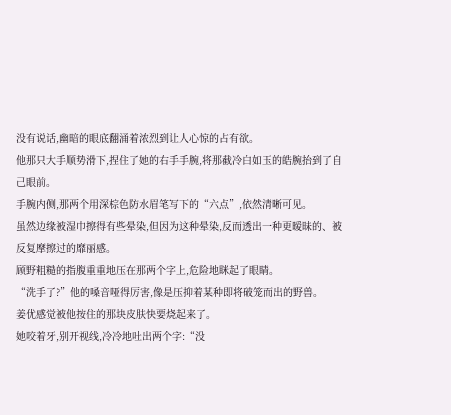没有说话,幽暗的眼底翻涌着浓烈到让人心惊的占有欲。
他那只大手顺势滑下,捏住了她的右手手腕,将那截冷白如玉的皓腕抬到了自己眼前。
手腕内侧,那两个用深棕色防水眉笔写下的“六点”,依然清晰可见。
虽然边缘被湿巾擦得有些晕染,但因为这种晕染,反而透出一种更暧昧的、被反复摩擦过的靡丽感。
顾野粗糙的指腹重重地压在那两个字上,危险地眯起了眼睛。
“洗手了?”他的嗓音哑得厉害,像是压抑着某种即将破笼而出的野兽。
姜优感觉被他按住的那块皮肤快要烧起来了。
她咬着牙,别开视线,冷冷地吐出两个字:“没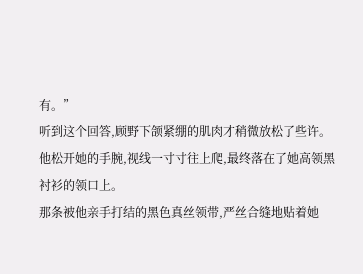有。”
听到这个回答,顾野下颌紧绷的肌肉才稍微放松了些许。
他松开她的手腕,视线一寸寸往上爬,最终落在了她高领黑衬衫的领口上。
那条被他亲手打结的黑色真丝领带,严丝合缝地贴着她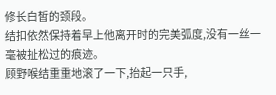修长白皙的颈段。
结扣依然保持着早上他离开时的完美弧度,没有一丝一毫被扯松过的痕迹。
顾野喉结重重地滚了一下,抬起一只手,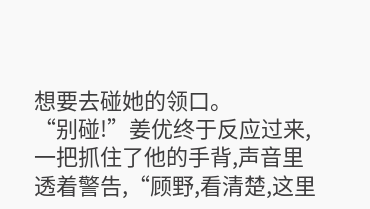想要去碰她的领口。
“别碰!”姜优终于反应过来,一把抓住了他的手背,声音里透着警告,“顾野,看清楚,这里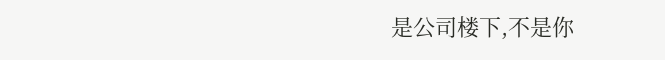是公司楼下,不是你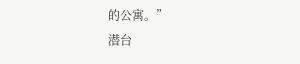的公寓。”
潜台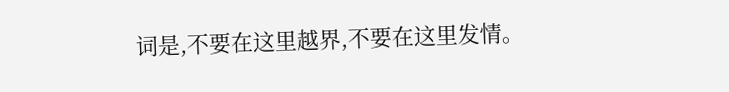词是,不要在这里越界,不要在这里发情。